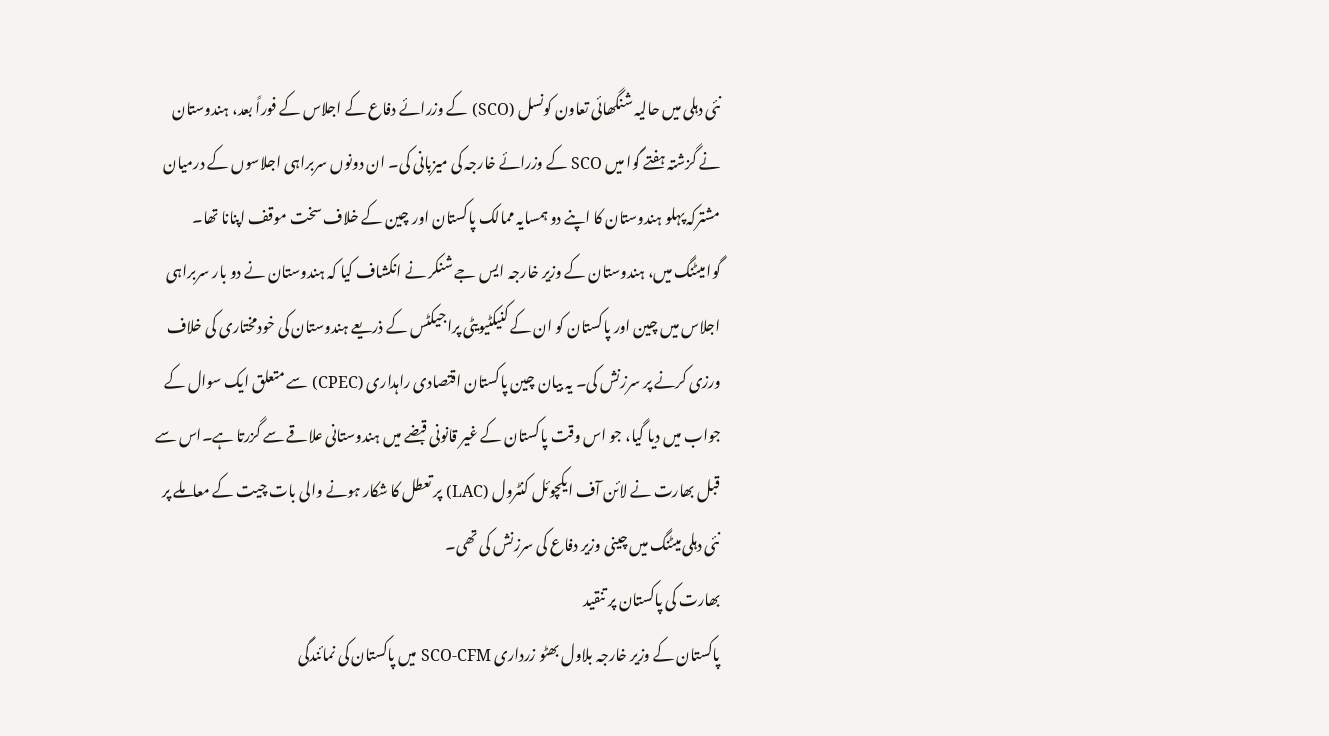نئی دہلی میں حالیہ شنگھائی تعاون کونسل (SCO) کے وزرائے دفاع کے اجلاس کے فوراً بعد، ہندوستان نے گزشتہ ہفتے گوا میں SCO کے وزرائے خارجہ کی میزبانی کی۔ ان دونوں سربراہی اجلاسوں کے درمیان مشترکہ پہلو ہندوستان کا اپنے دو ہمسایہ ممالک پاکستان اور چین کے خلاف سخت موقف اپنانا تھا۔
گوا میٹنگ میں، ہندوستان کے وزیر خارجہ ایس جے شنکر نے انکشاف کیا کہ ہندوستان نے دو بار سربراہی اجلاس میں چین اور پاکستان کو ان کے کنیکٹیویٹی پراجیکٹس کے ذریعے ہندوستان کی خودمختاری کی خلاف ورزی کرنے پر سرزنش کی۔ یہ بیان چین پاکستان اقتصادی راہداری (CPEC) سے متعلق ایک سوال کے جواب میں دیا گیا، جو اس وقت پاکستان کے غیر قانونی قبضے میں ہندوستانی علاقے سے گزرتا ہے۔اس سے قبل بھارت نے لائن آف ایکچوئل کنٹرول (LAC) پر تعطل کا شکار ہونے والی بات چیت کے معاملے پر نئی دہلی میٹنگ میں چینی وزیر دفاع کی سرزنش کی تھی۔
بھارت کی پاکستان پر تنقید
پاکستان کے وزیر خارجہ بلاول بھٹو زرداری SCO-CFM میں پاکستان کی نمائندگی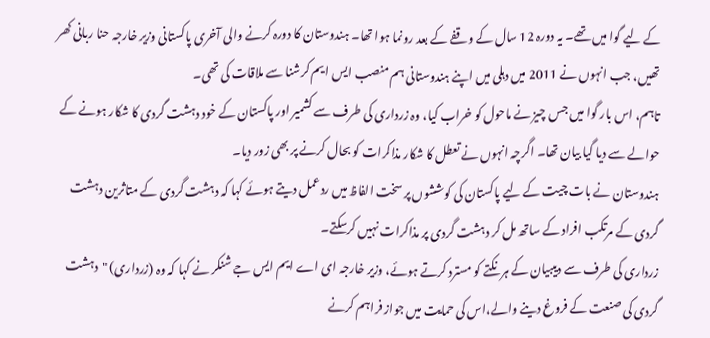کے لیے گوا میں تھے۔ یہ دورہ 12 سال کے وقفے کے بعد رونما ہوا تھا۔ ہندوستان کا دورہ کرنے والی آخری پاکستانی وزیر خارجہ حنا ربانی کھر تھیں، جب انہوں نے 2011 میں دہلی میں اپنے ہندوستانی ہم منصب ایس ایم کرشنا سے ملاقات کی تھی۔
تاہم، اس بار گوا میں جس چیز نے ماحول کو خراب کیا، وہ زرداری کی طرف سے کشمیر اور پاکستان کے خود دہشت گردی کا شکار ہونے کے حوالے سے دیا گیا بیان تھا۔ اگرچہ انہوں نے تعطل کا شکار مذاکرات کو بحال کرنے پر بھی زور دیا۔
ہندوستان نے بات چیت کے لیے پاکستان کی کوششوں پر سخت الفاظ میں ردعمل دیتے ہوئے کہا کہ دہشت گردی کے متاثرین دہشت گردی کے مرتکب افراد کے ساتھ مل کر دہشت گردی پر مذاکرات نہیں کرسکتے۔
زرداری کی طرف سے دییبیان کے ہرنکتے کو مسترد کرتے ہوئے، وزیر خارجہ ای اے ایم ایس جے شنکر نے کہا کہ وہ (زرداری) "دہشت گردی کی صنعت کے فروغ دینے والے،اس کی حمایت میں جواز فراہم کرنے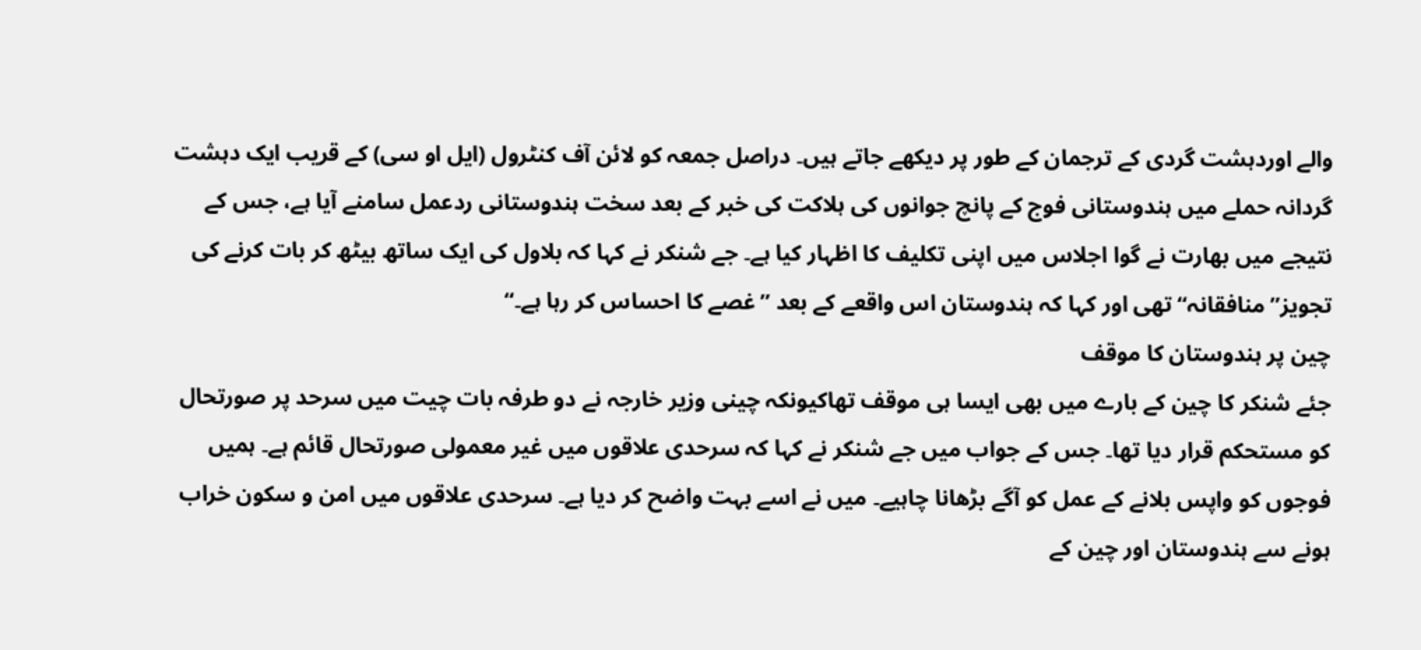والے اوردہشت گردی کے ترجمان کے طور پر دیکھے جاتے ہیں۔ دراصل جمعہ کو لائن آف کنٹرول (ایل او سی) کے قریب ایک دہشت گردانہ حملے میں ہندوستانی فوج کے پانچ جوانوں کی ہلاکت کی خبر کے بعد سخت ہندوستانی ردعمل سامنے آیا ہے، جس کے نتیجے میں بھارت نے گوا اجلاس میں اپنی تکلیف کا اظہار کیا ہے۔ جے شنکر نے کہا کہ بلاول کی ایک ساتھ بیٹھ کر بات کرنے کی تجویز’’منافقانہ‘‘ تھی اور کہا کہ ہندوستان اس واقعے کے بعد ’’غصے کا احساس کر رہا ہے۔‘‘
چین پر ہندوستان کا موقف
جئے شنکر کا چین کے بارے میں بھی ایسا ہی موقف تھاکیونکہ چینی وزیر خارجہ نے دو طرفہ بات چیت میں سرحد پر صورتحال کو مستحکم قرار دیا تھا۔ جس کے جواب میں جے شنکر نے کہا کہ سرحدی علاقوں میں غیر معمولی صورتحال قائم ہے۔ ہمیں فوجوں کو واپس بلانے کے عمل کو آگے بڑھانا چاہیے۔ میں نے اسے بہت واضح کر دیا ہے۔ سرحدی علاقوں میں امن و سکون خراب ہونے سے ہندوستان اور چین کے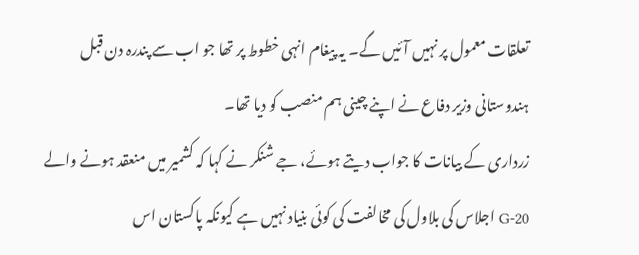تعلقات معمول پر نہیں آئیں گے۔ یہ پیغام انہی خطوط پر تھا جو اب سے پندرہ دن قبل ہندوستانی وزیر دفاع نے اپنے چینی ہم منصب کو دیا تھا۔
زرداری کے بیانات کا جواب دیتے ہوئے، جے شنکر نے کہا کہ کشمیر میں منعقد ہونے والے G-20 اجلاس کی بلاول کی مخالفت کی کوئی بنیاد نہیں ہے کیونکہ پاکستان اس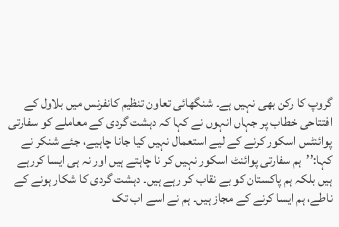گروپ کا رکن بھی نہیں ہے۔ شنگھائی تعاون تنظیم کانفرنس میں بلاول کے افتتاحی خطاب پر جہاں انہوں نے کہا کہ دہشت گردی کے معاملے کو سفارتی پوائنٹس اسکور کرنے کے لیے استعمال نہیں کیا جانا چاہیے، جئے شنکر نے کہا:’’ہم سفارتی پوائنٹ اسکور نہیں کر نا چاہتے ہیں اور نہ ہی ایسا کررہے ہیں بلکہ ہم پاکستان کو بے نقاب کر رہے ہیں۔ دہشت گردی کا شکار ہونے کے ناطے، ہم ایسا کرنے کے مجاز ہیں۔ ہم نے اسے اب تک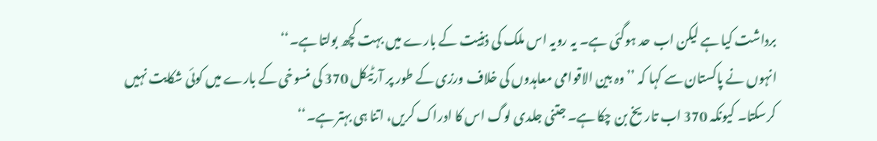برداشت کیا ہے لیکن اب حد ہوگئی ہے۔ یہ رویہ اس ملک کی ذہنیت کے بارے میں بہت کچھ بولتا ہے۔‘‘
انہوں نے پاکستان سے کہا کہ ’’وہ بین الاقوامی معاہدوں کی خلاف ورزی کے طور پر آرٹیکل 370 کی منسوخی کے بارے میں کوئی شکایت نہیں کرسکتا۔ کیونکہ 370 اب تاریخ بن چکا ہے۔ جتنی جلدی لوگ اس کا ادراک کریں، اتنا ہی بہتر ہے۔‘‘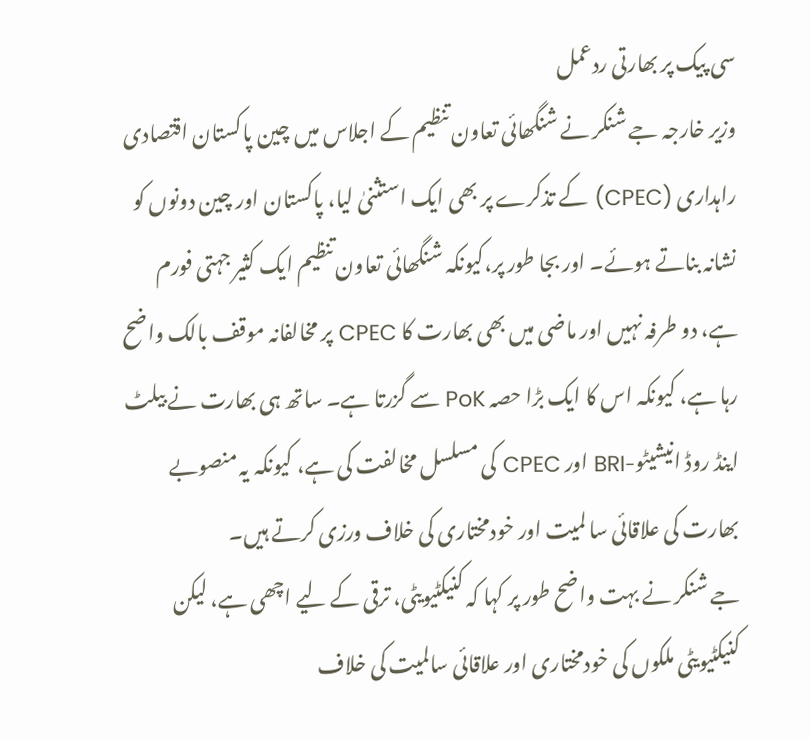سی پیک پر بھارتی ردعمل
وزیر خارجہ جے شنکر نے شنگھائی تعاون تنظیم کے اجلاس میں چین پاکستان اقتصادی راہداری (CPEC) کے تذکرے پر بھی ایک استثنیٰ لیا، پاکستان اور چین دونوں کو نشانہ بناتے ہوئے۔ اور بجا طور پر،کیونکہ شنگھائی تعاون تنظیم ایک کثیر جہتی فورم ہے، دو طرفہ نہیں اور ماضی میں بھی بھارت کا CPEC پر مخالفانہ موقف بالک واضح رہا ہے، کیونکہ اس کا ایک بڑا حصہ PoK سے گزرتا ہے۔ ساتھ ہی بھارت نے بیلٹ اینڈ روڈ انیشیٹو-BRI اور CPEC کی مسلسل مخالفت کی ہے، کیونکہ یہ منصوبے بھارت کی علاقائی سا لمیت اور خودمختاری کی خلاف ورزی کرتے ہیں۔
جے شنکر نے بہت واضح طور پر کہا کہ کنیکٹیویٹی، ترقی کے لیے اچھی ہے، لیکن کنیکٹیویٹی ملکوں کی خودمختاری اور علاقائی سالمیت کی خلاف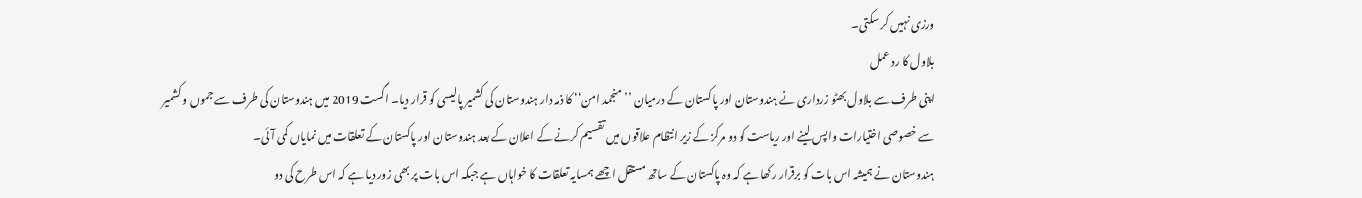ورزی نہیں کر سکتی۔
بلاول کا رد عمل
اپنی طرف سے بلاول بھٹو زرداری نے ہندوستان اور پاکستان کے درمیان ’’منجمد امن‘‘ کا ذمہ دار ہندوستان کی کشمیر پالیسی کو قرار دیا۔ اگست 2019 میں ہندوستان کی طرف سے جموں و کشمیر سے خصوصی اختیارات واپس لینے اور ریاست کو دو مرکز کے زیر انتظام علاقوں میں تقسیم کرنے کے اعلان کے بعد ہندوستان اور پاکستان کے تعلقات میں نمایاں کمی آئی۔
ہندوستان نے ہمیشہ اس بات کو برقرار رکھا ہے کہ وہ پاکستان کے ساتھ مستقل اچھے ہمسایہ تعلقات کا خواہاں ہے جبکہ اس بات پر بھی زور دیا ہے کہ اس طرح کی دو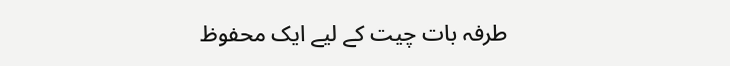طرفہ بات چیت کے لیے ایک محفوظ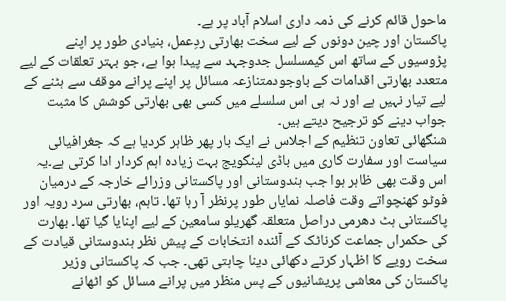ماحول قائم کرنے کی ذمہ داری اسلام آباد پر ہے۔
پاکستان اور چین دونوں کے لیے سخت بھارتی ردِعمل، بنیادی طور پر اپنے پڑوسیوں کے ساتھ اس کیمسلسل جدوجہد سے پیدا ہوا ہے، جو بہتر تعلقات کے لیے متعدد بھارتی اقدامات کے باوجودمتنازعہ مسائل پر اپنے پرانے موقف سے ہٹنے کے لیے تیار نہیں ہے اور نہ ہی اس سلسلے میں کسی بھی بھارتی کوشش کا مثبت جواب دینے کو ترجیح دیتے ہیں۔
شنگھائی تعاون تنظیم کے اجلاس نے ایک بار پھر ظاہر کردیا ہے کہ جغرافیائی سیاست اور سفارت کاری میں باڈی لینگویج بہت زیادہ اہم کردار ادا کرتی ہے۔یہ اس وقت بھی ظاہر ہوا جب ہندوستانی اور پاکستانی وزرائے خارجہ کے درمیان فوٹو کھنچواتے وقت فاصلہ نمایاں طور پرنظر آ رہا تھا۔ تاہم، بھارتی سرد رویہ اور پاکستانی ہٹ دھرمی دراصل متعلقہ گھریلو سامعین کے لیے اپنایا گیا تھا۔ بھارت کی حکمراں جماعت کرناٹک کے آئندہ انتخابات کے پیش نظر ہندوستانی قیادت کے سخت رویے کا اظہار کرتے دکھائی دینا چاہتی تھی۔ جب کہ پاکستانی وزیر پاکستان کی معاشی پریشانیوں کے پس منظر میں پرانے مسائل کو اٹھانے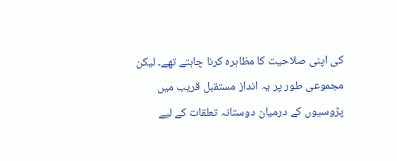کی اپنی صلاحیت کا مظاہرہ کرنا چاہتے تھے۔ لیکن مجموعی طور پر یہ انداز مستقبل قریب میں پڑوسیوں کے درمیان دوستانہ تعلقات کے لیے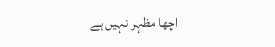اچھا مظہر نہیں ہے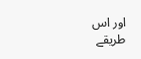اور اس طریقے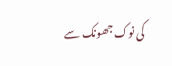کی نوک جھونک سے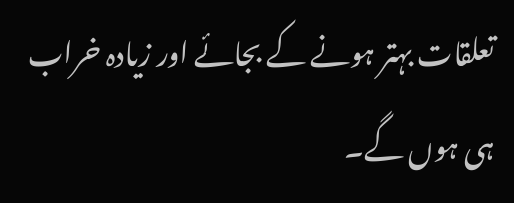تعلقات بہتر ہونے کے بجائے اور زیادہ خراب ہی ہوں گے۔